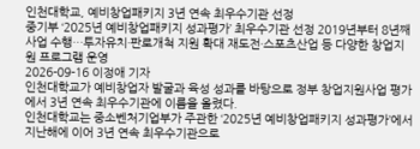인천대학교, 예비창업패키지 3년 연속 최우수기관 선정
중기부 ‘2025년 예비창업패키지 성과평가’ 최우수기관 선정 2019년부터 8년째 사업 수행…투자유치·판로개척 지원 확대 재도전·스포츠산업 등 다양한 창업지원 프로그램 운영
2026-09-16 이정애 기자
인천대학교가 예비창업자 발굴과 육성 성과를 바탕으로 정부 창업지원사업 평가에서 3년 연속 최우수기관에 이름을 올렸다.
인천대학교는 중소벤처기업부가 주관한 ‘2025년 예비창업패키지 성과평가’에서 지난해에 이어 3년 연속 최우수기관으로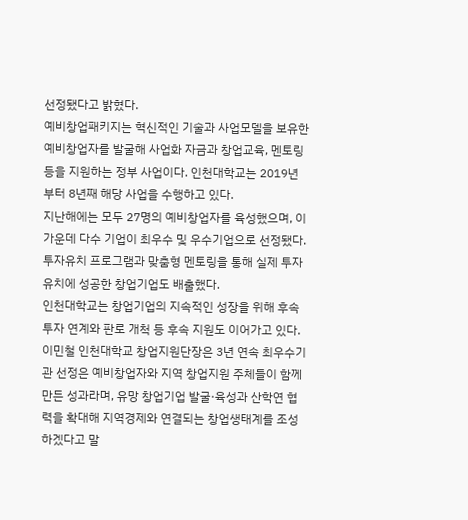선정됐다고 밝혔다.
예비창업패키지는 혁신적인 기술과 사업모델을 보유한 예비창업자를 발굴해 사업화 자금과 창업교육, 멘토링 등을 지원하는 정부 사업이다. 인천대학교는 2019년부터 8년째 해당 사업을 수행하고 있다.
지난해에는 모두 27명의 예비창업자를 육성했으며, 이 가운데 다수 기업이 최우수 및 우수기업으로 선정됐다. 투자유치 프로그램과 맞춤형 멘토링을 통해 실제 투자유치에 성공한 창업기업도 배출했다.
인천대학교는 창업기업의 지속적인 성장을 위해 후속 투자 연계와 판로 개척 등 후속 지원도 이어가고 있다.
이민철 인천대학교 창업지원단장은 3년 연속 최우수기관 선정은 예비창업자와 지역 창업지원 주체들이 함께 만든 성과라며, 유망 창업기업 발굴·육성과 산학연 협력을 확대해 지역경제와 연결되는 창업생태계를 조성하겠다고 말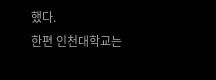했다.
한편 인천대학교는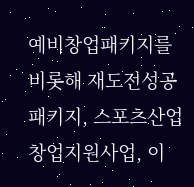예비창업패키지를 비롯해 재도전성공패키지, 스포츠산업 창업지원사업, 이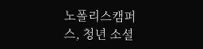노폴리스캠퍼스, 청년 소셜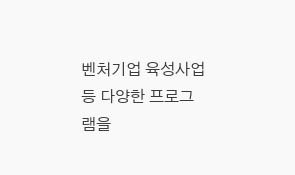벤처기업 육성사업 등 다양한 프로그램을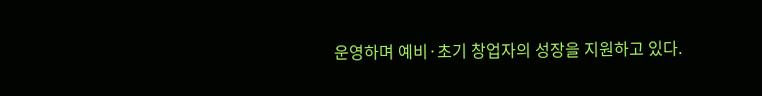운영하며 예비·초기 창업자의 성장을 지원하고 있다.